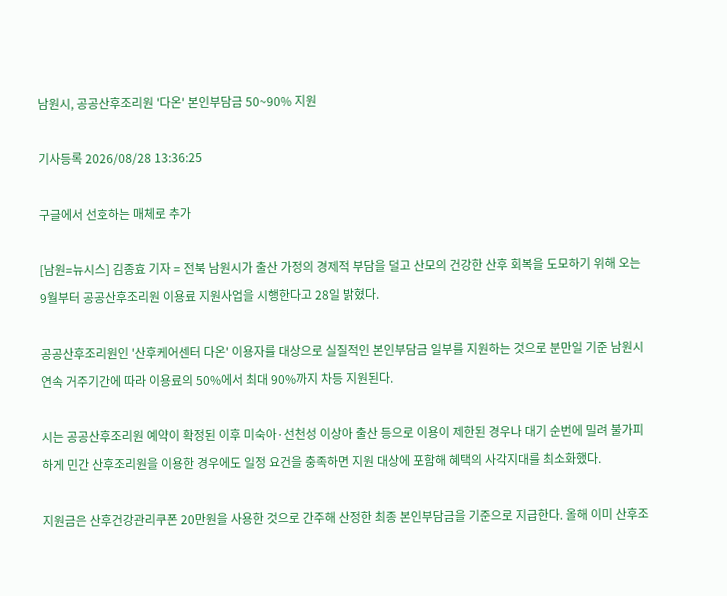남원시, 공공산후조리원 '다온' 본인부담금 50~90% 지원

기사등록 2026/08/28 13:36:25

구글에서 선호하는 매체로 추가

[남원=뉴시스] 김종효 기자 = 전북 남원시가 출산 가정의 경제적 부담을 덜고 산모의 건강한 산후 회복을 도모하기 위해 오는 9월부터 공공산후조리원 이용료 지원사업을 시행한다고 28일 밝혔다.

공공산후조리원인 '산후케어센터 다온' 이용자를 대상으로 실질적인 본인부담금 일부를 지원하는 것으로 분만일 기준 남원시 연속 거주기간에 따라 이용료의 50%에서 최대 90%까지 차등 지원된다.

시는 공공산후조리원 예약이 확정된 이후 미숙아·선천성 이상아 출산 등으로 이용이 제한된 경우나 대기 순번에 밀려 불가피하게 민간 산후조리원을 이용한 경우에도 일정 요건을 충족하면 지원 대상에 포함해 혜택의 사각지대를 최소화했다.

지원금은 산후건강관리쿠폰 20만원을 사용한 것으로 간주해 산정한 최종 본인부담금을 기준으로 지급한다. 올해 이미 산후조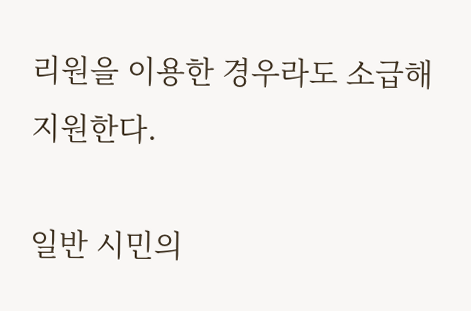리원을 이용한 경우라도 소급해 지원한다.

일반 시민의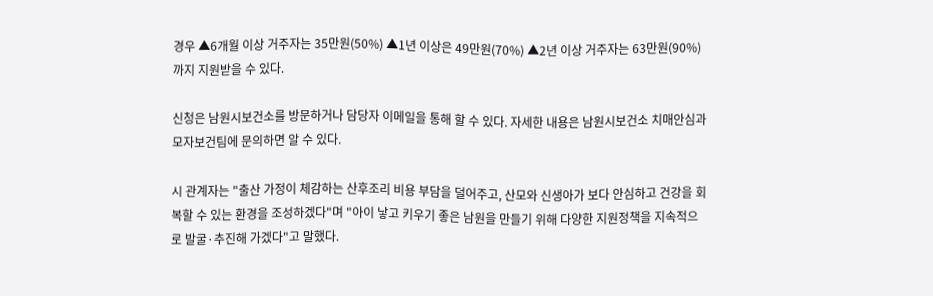경우 ▲6개월 이상 거주자는 35만원(50%) ▲1년 이상은 49만원(70%) ▲2년 이상 거주자는 63만원(90%)까지 지원받을 수 있다.

신청은 남원시보건소를 방문하거나 담당자 이메일을 통해 할 수 있다. 자세한 내용은 남원시보건소 치매안심과 모자보건팀에 문의하면 알 수 있다.

시 관계자는 "출산 가정이 체감하는 산후조리 비용 부담을 덜어주고, 산모와 신생아가 보다 안심하고 건강을 회복할 수 있는 환경을 조성하겠다"며 "아이 낳고 키우기 좋은 남원을 만들기 위해 다양한 지원정책을 지속적으로 발굴·추진해 가겠다"고 말했다.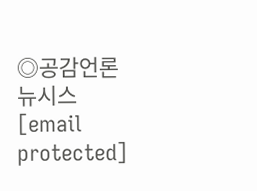◎공감언론 뉴시스 [email protected]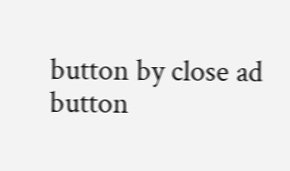button by close ad
button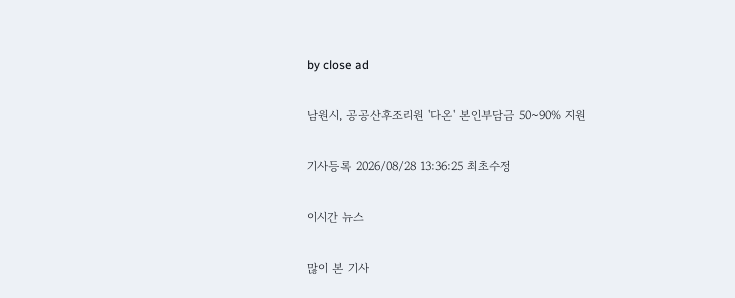by close ad

남원시, 공공산후조리원 '다온' 본인부담금 50~90% 지원

기사등록 2026/08/28 13:36:25 최초수정

이시간 뉴스

많이 본 기사